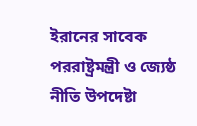ইরানের সাবেক পররাষ্ট্রমন্ত্রী ও জ্যেষ্ঠ নীতি উপদেষ্টা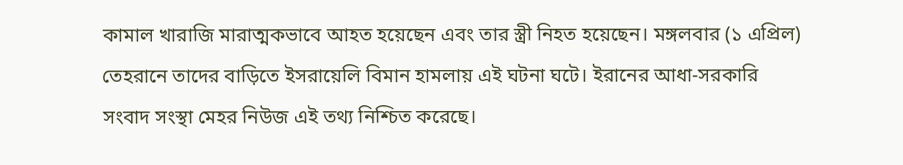কামাল খারাজি মারাত্মকভাবে আহত হয়েছেন এবং তার স্ত্রী নিহত হয়েছেন। মঙ্গলবার (১ এপ্রিল) তেহরানে তাদের বাড়িতে ইসরায়েলি বিমান হামলায় এই ঘটনা ঘটে। ইরানের আধা-সরকারি সংবাদ সংস্থা মেহর নিউজ এই তথ্য নিশ্চিত করেছে।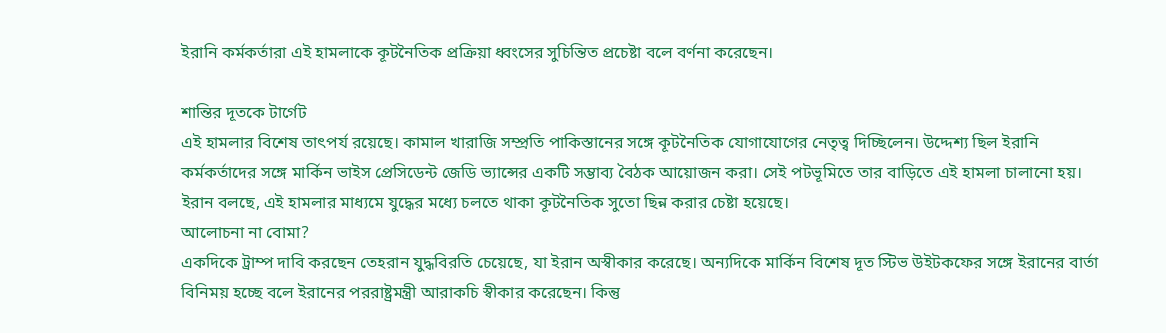ইরানি কর্মকর্তারা এই হামলাকে কূটনৈতিক প্রক্রিয়া ধ্বংসের সুচিন্তিত প্রচেষ্টা বলে বর্ণনা করেছেন।

শান্তির দূতকে টার্গেট
এই হামলার বিশেষ তাৎপর্য রয়েছে। কামাল খারাজি সম্প্রতি পাকিস্তানের সঙ্গে কূটনৈতিক যোগাযোগের নেতৃত্ব দিচ্ছিলেন। উদ্দেশ্য ছিল ইরানি কর্মকর্তাদের সঙ্গে মার্কিন ভাইস প্রেসিডেন্ট জেডি ভ্যান্সের একটি সম্ভাব্য বৈঠক আয়োজন করা। সেই পটভূমিতে তার বাড়িতে এই হামলা চালানো হয়। ইরান বলছে, এই হামলার মাধ্যমে যুদ্ধের মধ্যে চলতে থাকা কূটনৈতিক সুতো ছিন্ন করার চেষ্টা হয়েছে।
আলোচনা না বোমা?
একদিকে ট্রাম্প দাবি করছেন তেহরান যুদ্ধবিরতি চেয়েছে, যা ইরান অস্বীকার করেছে। অন্যদিকে মার্কিন বিশেষ দূত স্টিভ উইটকফের সঙ্গে ইরানের বার্তা বিনিময় হচ্ছে বলে ইরানের পররাষ্ট্রমন্ত্রী আরাকচি স্বীকার করেছেন। কিন্তু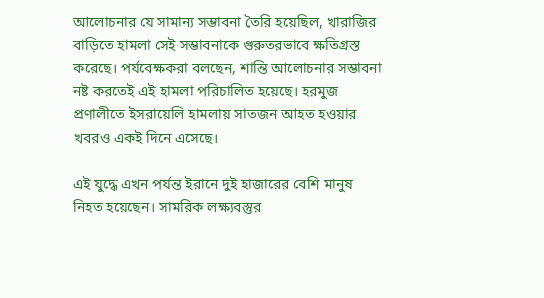আলোচনার যে সামান্য সম্ভাবনা তৈরি হয়েছিল, খারাজির বাড়িতে হামলা সেই সম্ভাবনাকে গুরুতরভাবে ক্ষতিগ্রস্ত করেছে। পর্যবেক্ষকরা বলছেন, শান্তি আলোচনার সম্ভাবনা নষ্ট করতেই এই হামলা পরিচালিত হয়েছে। হরমুজ প্রণালীতে ইসরায়েলি হামলায় সাতজন আহত হওয়ার খবরও একই দিনে এসেছে।

এই যুদ্ধে এখন পর্যন্ত ইরানে দুই হাজারের বেশি মানুষ নিহত হয়েছেন। সামরিক লক্ষ্যবস্তুর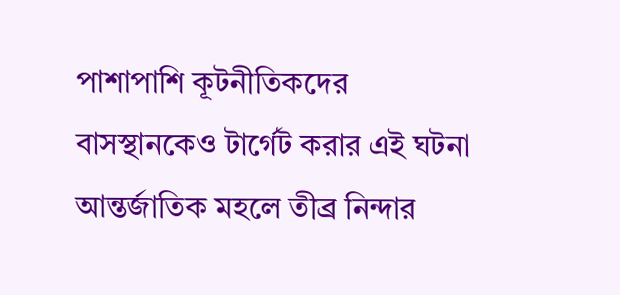পাশাপাশি কূটনীতিকদের বাসস্থানকেও টার্গেট করার এই ঘটনা আন্তর্জাতিক মহলে তীব্র নিন্দার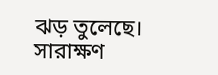ঝড় তুলেছে।
সারাক্ষণ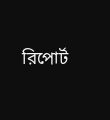রিপোর্ট